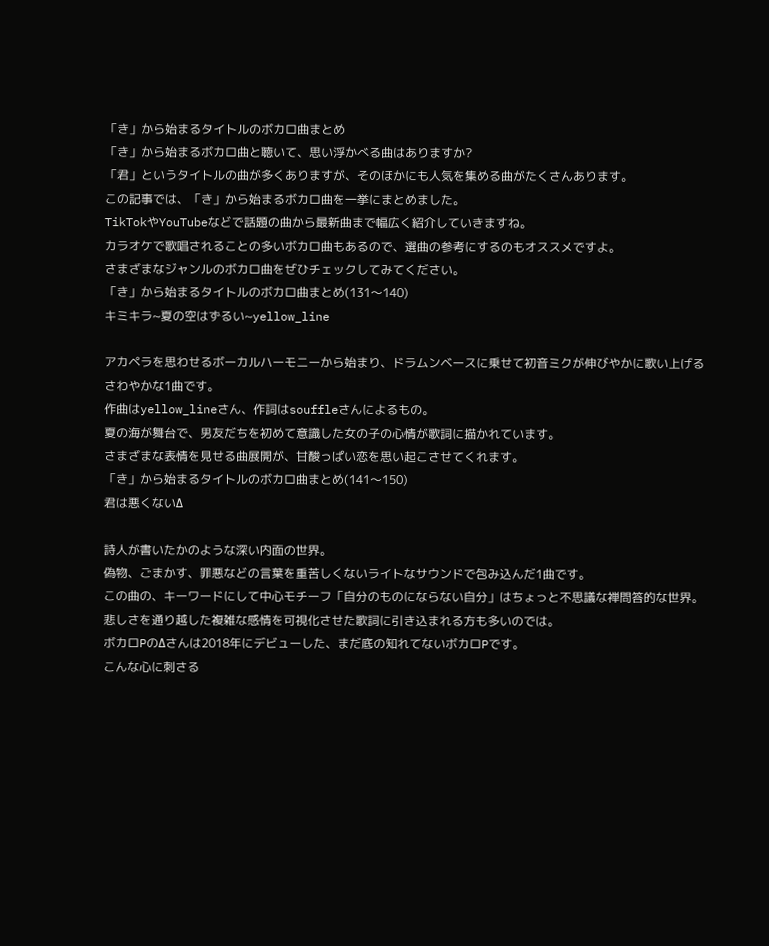「き」から始まるタイトルのボカロ曲まとめ
「き」から始まるボカロ曲と聴いて、思い浮かべる曲はありますか?
「君」というタイトルの曲が多くありますが、そのほかにも人気を集める曲がたくさんあります。
この記事では、「き」から始まるボカロ曲を一挙にまとめました。
TikTokやYouTubeなどで話題の曲から最新曲まで幅広く紹介していきますね。
カラオケで歌唱されることの多いボカロ曲もあるので、選曲の参考にするのもオススメですよ。
さまざまなジャンルのボカロ曲をぜひチェックしてみてください。
「き」から始まるタイトルのボカロ曲まとめ(131〜140)
キミキラ~夏の空はずるい~yellow_line

アカペラを思わせるボーカルハーモニーから始まり、ドラムンベースに乗せて初音ミクが伸びやかに歌い上げるさわやかな1曲です。
作曲はyellow_lineさん、作詞はsouffleさんによるもの。
夏の海が舞台で、男友だちを初めて意識した女の子の心情が歌詞に描かれています。
さまざまな表情を見せる曲展開が、甘酸っぱい恋を思い起こさせてくれます。
「き」から始まるタイトルのボカロ曲まとめ(141〜150)
君は悪くないΔ

詩人が書いたかのような深い内面の世界。
偽物、ごまかす、罪悪などの言葉を重苦しくないライトなサウンドで包み込んだ1曲です。
この曲の、キーワードにして中心モチーフ「自分のものにならない自分」はちょっと不思議な禅問答的な世界。
悲しさを通り越した複雑な感情を可視化させた歌詞に引き込まれる方も多いのでは。
ボカロPのΔさんは2018年にデビューした、まだ底の知れてないボカロPです。
こんな心に刺さる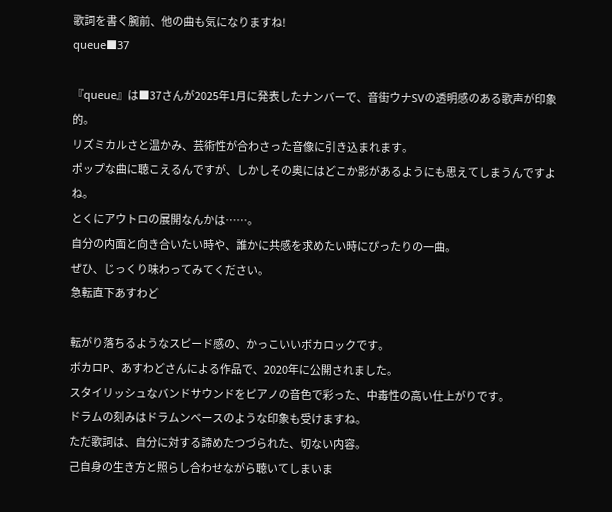歌詞を書く腕前、他の曲も気になりますね!
queue■37

『queue』は■37さんが2025年1月に発表したナンバーで、音街ウナSVの透明感のある歌声が印象的。
リズミカルさと温かみ、芸術性が合わさった音像に引き込まれます。
ポップな曲に聴こえるんですが、しかしその奥にはどこか影があるようにも思えてしまうんですよね。
とくにアウトロの展開なんかは……。
自分の内面と向き合いたい時や、誰かに共感を求めたい時にぴったりの一曲。
ぜひ、じっくり味わってみてください。
急転直下あすわど

転がり落ちるようなスピード感の、かっこいいボカロックです。
ボカロP、あすわどさんによる作品で、2020年に公開されました。
スタイリッシュなバンドサウンドをピアノの音色で彩った、中毒性の高い仕上がりです。
ドラムの刻みはドラムンベースのような印象も受けますね。
ただ歌詞は、自分に対する諦めたつづられた、切ない内容。
己自身の生き方と照らし合わせながら聴いてしまいま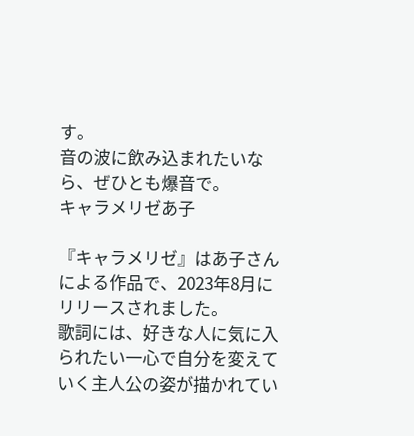す。
音の波に飲み込まれたいなら、ぜひとも爆音で。
キャラメリゼあ子

『キャラメリゼ』はあ子さんによる作品で、2023年8月にリリースされました。
歌詞には、好きな人に気に入られたい一心で自分を変えていく主人公の姿が描かれてい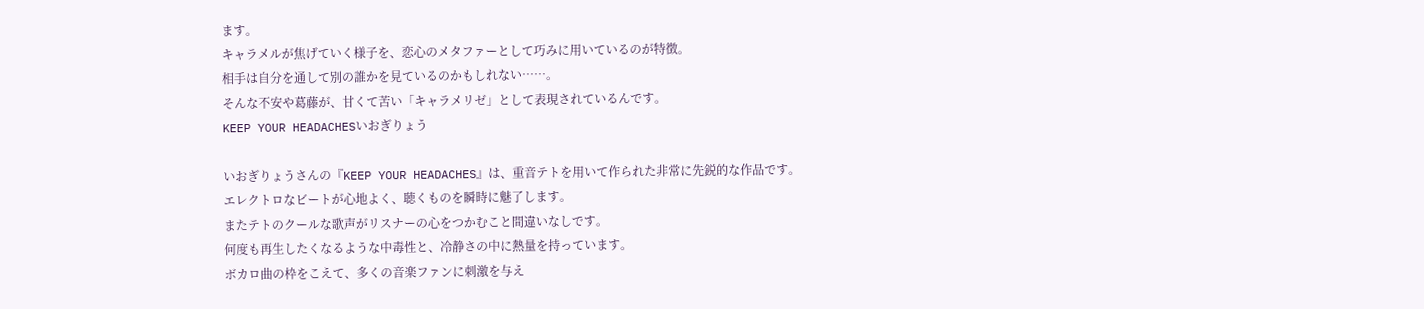ます。
キャラメルが焦げていく様子を、恋心のメタファーとして巧みに用いているのが特徴。
相手は自分を通して別の誰かを見ているのかもしれない……。
そんな不安や葛藤が、甘くて苦い「キャラメリゼ」として表現されているんです。
KEEP YOUR HEADACHESいおぎりょう

いおぎりょうさんの『KEEP YOUR HEADACHES』は、重音テトを用いて作られた非常に先鋭的な作品です。
エレクトロなビートが心地よく、聴くものを瞬時に魅了します。
またテトのクールな歌声がリスナーの心をつかむこと間違いなしです。
何度も再生したくなるような中毒性と、冷静さの中に熱量を持っています。
ボカロ曲の枠をこえて、多くの音楽ファンに刺激を与え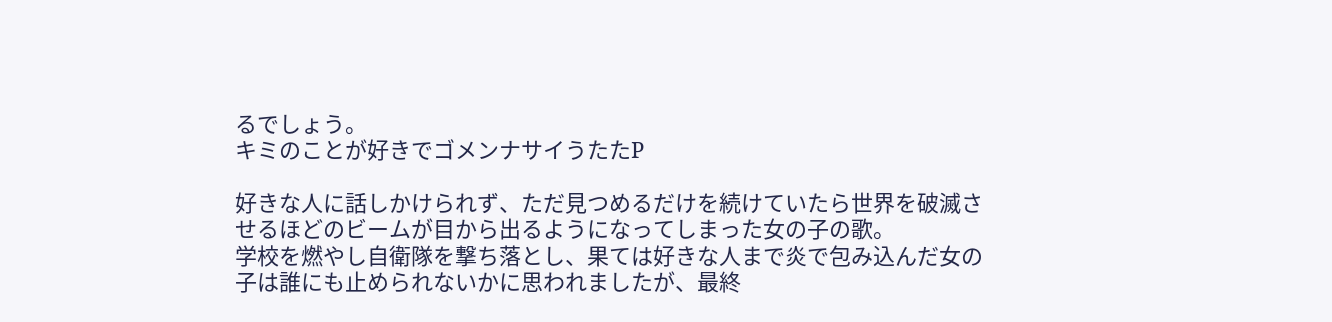るでしょう。
キミのことが好きでゴメンナサイうたたP

好きな人に話しかけられず、ただ見つめるだけを続けていたら世界を破滅させるほどのビームが目から出るようになってしまった女の子の歌。
学校を燃やし自衛隊を撃ち落とし、果ては好きな人まで炎で包み込んだ女の子は誰にも止められないかに思われましたが、最終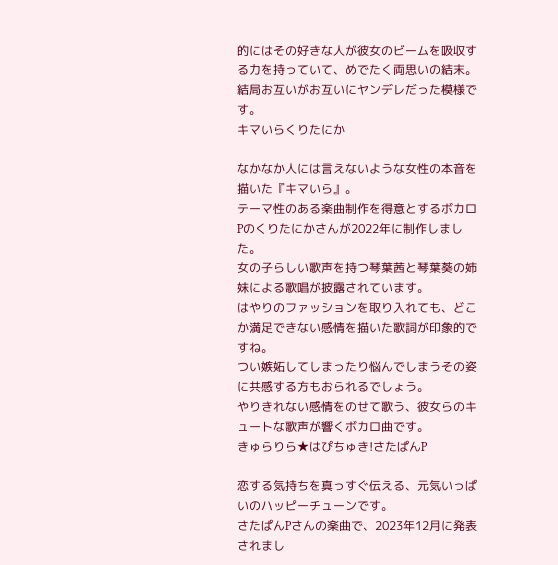的にはその好きな人が彼女のビームを吸収する力を持っていて、めでたく両思いの結末。
結局お互いがお互いにヤンデレだった模様です。
キマいらくりたにか

なかなか人には言えないような女性の本音を描いた『キマいら』。
テーマ性のある楽曲制作を得意とするボカロPのくりたにかさんが2022年に制作しました。
女の子らしい歌声を持つ琴葉茜と琴葉葵の姉妹による歌唱が披露されています。
はやりのファッションを取り入れても、どこか満足できない感情を描いた歌詞が印象的ですね。
つい嫉妬してしまったり悩んでしまうその姿に共感する方もおられるでしょう。
やりきれない感情をのせて歌う、彼女らのキュートな歌声が響くボカロ曲です。
きゅらりら★はぴちゅき!さたぱんP

恋する気持ちを真っすぐ伝える、元気いっぱいのハッピーチューンです。
さたぱんPさんの楽曲で、2023年12月に発表されまし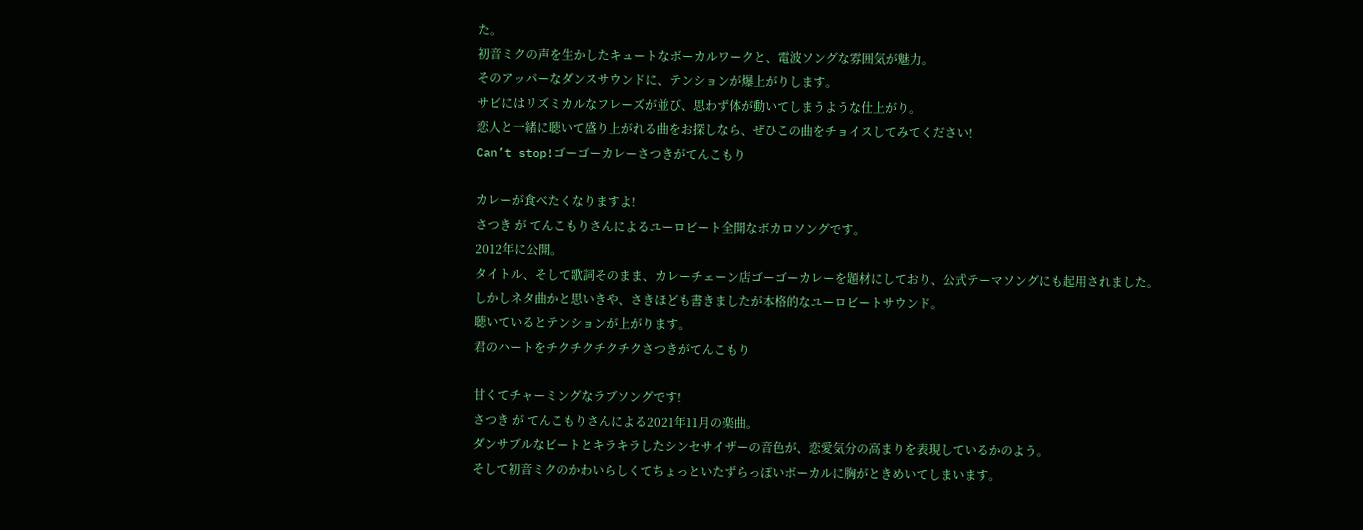た。
初音ミクの声を生かしたキュートなボーカルワークと、電波ソングな雰囲気が魅力。
そのアッパーなダンスサウンドに、テンションが爆上がりします。
サビにはリズミカルなフレーズが並び、思わず体が動いてしまうような仕上がり。
恋人と一緒に聴いて盛り上がれる曲をお探しなら、ぜひこの曲をチョイスしてみてください!
Can’t stop!ゴーゴーカレーさつきがてんこもり

カレーが食べたくなりますよ!
さつき が てんこもりさんによるユーロビート全開なボカロソングです。
2012年に公開。
タイトル、そして歌詞そのまま、カレーチェーン店ゴーゴーカレーを題材にしており、公式テーマソングにも起用されました。
しかしネタ曲かと思いきや、さきほども書きましたが本格的なユーロビートサウンド。
聴いているとテンションが上がります。
君のハートをチクチクチクチクさつきがてんこもり

甘くてチャーミングなラブソングです!
さつき が てんこもりさんによる2021年11月の楽曲。
ダンサブルなビートとキラキラしたシンセサイザーの音色が、恋愛気分の高まりを表現しているかのよう。
そして初音ミクのかわいらしくてちょっといたずらっぽいボーカルに胸がときめいてしまいます。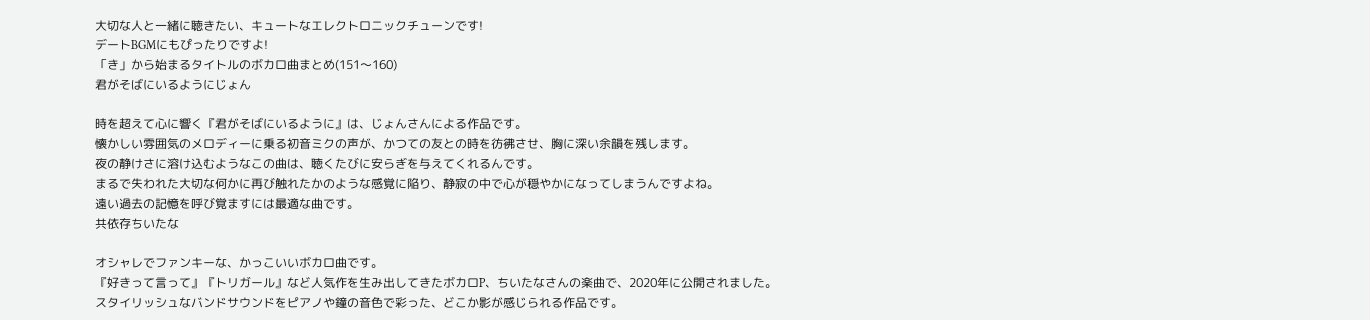大切な人と一緒に聴きたい、キュートなエレクトロニックチューンです!
デートBGMにもぴったりですよ!
「き」から始まるタイトルのボカロ曲まとめ(151〜160)
君がそばにいるようにじょん

時を超えて心に響く『君がそばにいるように』は、じょんさんによる作品です。
懐かしい雰囲気のメロディーに乗る初音ミクの声が、かつての友との時を彷彿させ、胸に深い余韻を残します。
夜の静けさに溶け込むようなこの曲は、聴くたびに安らぎを与えてくれるんです。
まるで失われた大切な何かに再び触れたかのような感覚に陥り、静寂の中で心が穏やかになってしまうんですよね。
遠い過去の記憶を呼び覚ますには最適な曲です。
共依存ちいたな

オシャレでファンキーな、かっこいいボカロ曲です。
『好きって言って』『トリガール』など人気作を生み出してきたボカロP、ちいたなさんの楽曲で、2020年に公開されました。
スタイリッシュなバンドサウンドをピアノや鐘の音色で彩った、どこか影が感じられる作品です。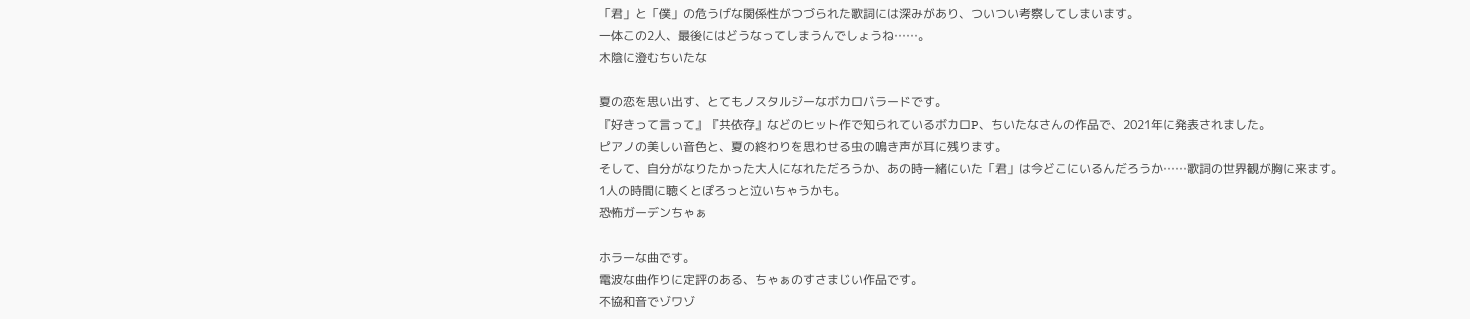「君」と「僕」の危うげな関係性がつづられた歌詞には深みがあり、ついつい考察してしまいます。
一体この2人、最後にはどうなってしまうんでしょうね……。
木陰に澄むちいたな

夏の恋を思い出す、とてもノスタルジーなボカロバラードです。
『好きって言って』『共依存』などのヒット作で知られているボカロP、ちいたなさんの作品で、2021年に発表されました。
ピアノの美しい音色と、夏の終わりを思わせる虫の鳴き声が耳に残ります。
そして、自分がなりたかった大人になれただろうか、あの時一緒にいた「君」は今どこにいるんだろうか……歌詞の世界観が胸に来ます。
1人の時間に聴くとぽろっと泣いちゃうかも。
恐怖ガーデンちゃぁ

ホラーな曲です。
電波な曲作りに定評のある、ちゃぁのすさまじい作品です。
不協和音でゾワゾ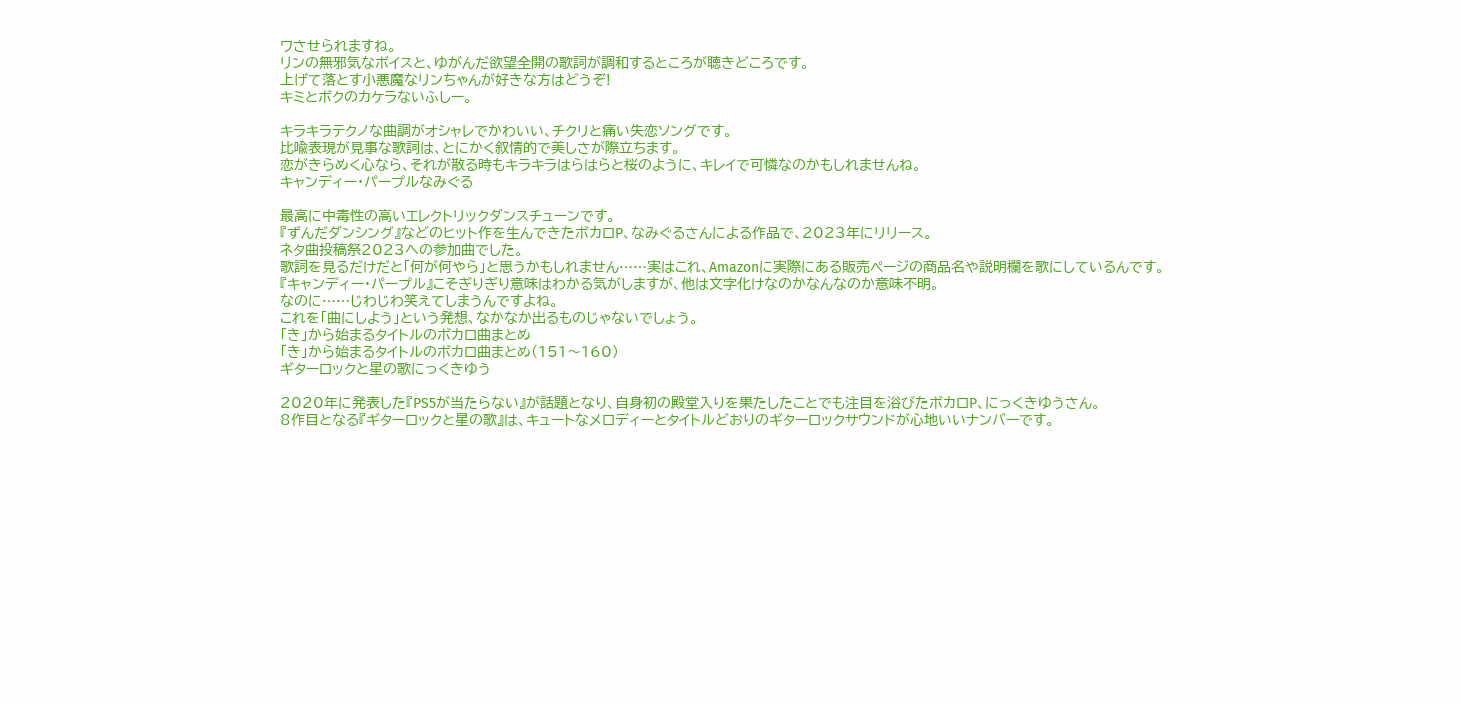ワさせられますね。
リンの無邪気なボイスと、ゆがんだ欲望全開の歌詞が調和するところが聴きどころです。
上げて落とす小悪魔なリンちゃんが好きな方はどうぞ!
キミとボクのカケラないふしー。

キラキラテクノな曲調がオシャレでかわいい、チクリと痛い失恋ソングです。
比喩表現が見事な歌詞は、とにかく叙情的で美しさが際立ちます。
恋がきらめく心なら、それが散る時もキラキラはらはらと桜のように、キレイで可憐なのかもしれませんね。
キャンディー・パープルなみぐる

最高に中毒性の高いエレクトリックダンスチューンです。
『ずんだダンシング』などのヒット作を生んできたボカロP、なみぐるさんによる作品で、2023年にリリース。
ネタ曲投稿祭2023への参加曲でした。
歌詞を見るだけだと「何が何やら」と思うかもしれません……実はこれ、Amazonに実際にある販売ページの商品名や説明欄を歌にしているんです。
『キャンディー・パープル』こそぎりぎり意味はわかる気がしますが、他は文字化けなのかなんなのか意味不明。
なのに……じわじわ笑えてしまうんですよね。
これを「曲にしよう」という発想、なかなか出るものじゃないでしょう。
「き」から始まるタイトルのボカロ曲まとめ
「き」から始まるタイトルのボカロ曲まとめ(151〜160)
ギターロックと星の歌にっくきゆう

2020年に発表した『PS5が当たらない』が話題となり、自身初の殿堂入りを果たしたことでも注目を浴びたボカロP、にっくきゆうさん。
8作目となる『ギターロックと星の歌』は、キュートなメロディーとタイトルどおりのギターロックサウンドが心地いいナンバーです。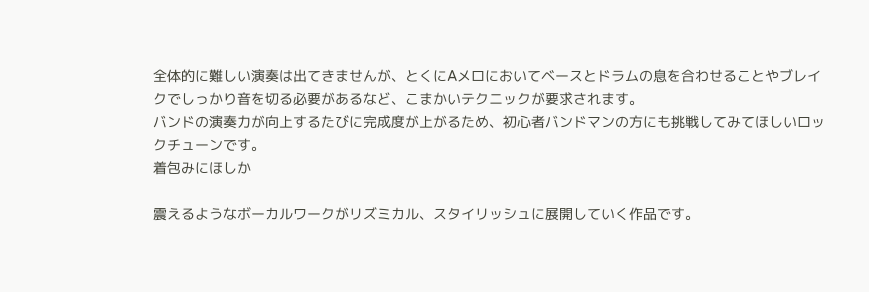全体的に難しい演奏は出てきませんが、とくにAメロにおいてベースとドラムの息を合わせることやブレイクでしっかり音を切る必要があるなど、こまかいテクニックが要求されます。
バンドの演奏力が向上するたびに完成度が上がるため、初心者バンドマンの方にも挑戦してみてほしいロックチューンです。
着包みにほしか

震えるようなボーカルワークがリズミカル、スタイリッシュに展開していく作品です。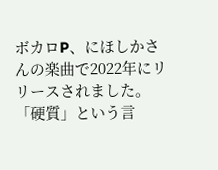ボカロP、にほしかさんの楽曲で2022年にリリースされました。
「硬質」という言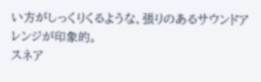い方がしっくりくるような、張りのあるサウンドアレンジが印象的。
スネア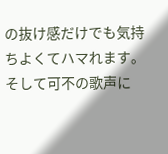の抜け感だけでも気持ちよくてハマれます。
そして可不の歌声に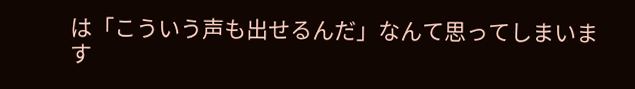は「こういう声も出せるんだ」なんて思ってしまいます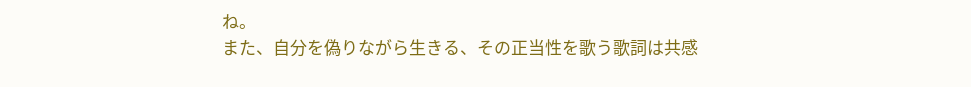ね。
また、自分を偽りながら生きる、その正当性を歌う歌詞は共感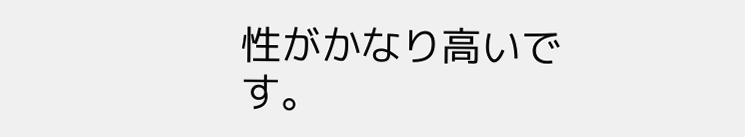性がかなり高いです。